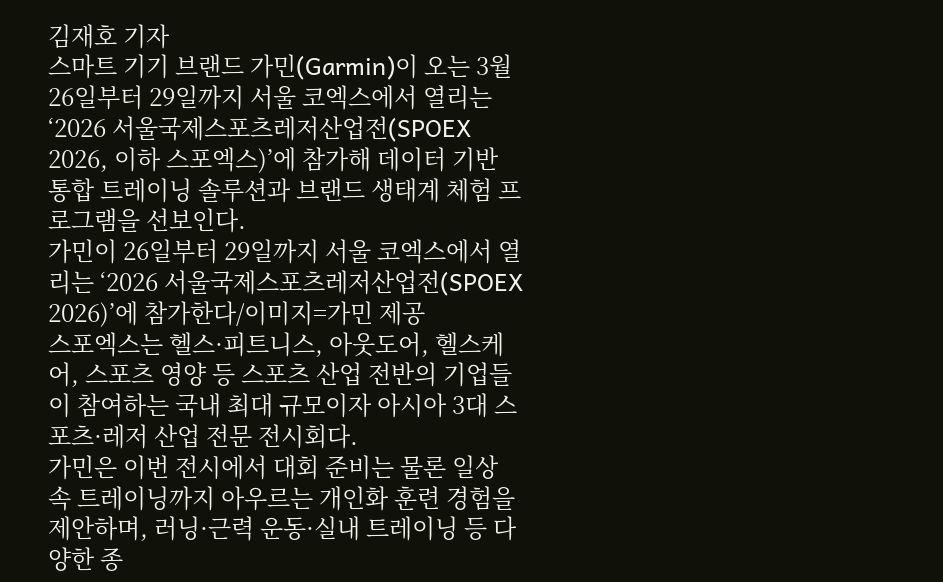김재호 기자
스마트 기기 브랜드 가민(Garmin)이 오는 3월 26일부터 29일까지 서울 코엑스에서 열리는 ‘2026 서울국제스포츠레저산업전(SPOEX 2026, 이하 스포엑스)’에 참가해 데이터 기반 통합 트레이닝 솔루션과 브랜드 생태계 체험 프로그램을 선보인다.
가민이 26일부터 29일까지 서울 코엑스에서 열리는 ‘2026 서울국제스포츠레저산업전(SPOEX 2026)’에 참가한다/이미지=가민 제공
스포엑스는 헬스·피트니스, 아웃도어, 헬스케어, 스포츠 영양 등 스포츠 산업 전반의 기업들이 참여하는 국내 최대 규모이자 아시아 3대 스포츠·레저 산업 전문 전시회다.
가민은 이번 전시에서 대회 준비는 물론 일상 속 트레이닝까지 아우르는 개인화 훈련 경험을 제안하며, 러닝·근력 운동·실내 트레이닝 등 다양한 종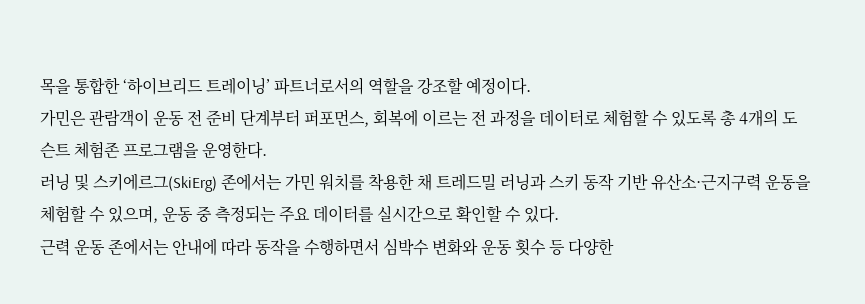목을 통합한 ‘하이브리드 트레이닝’ 파트너로서의 역할을 강조할 예정이다.
가민은 관람객이 운동 전 준비 단계부터 퍼포먼스, 회복에 이르는 전 과정을 데이터로 체험할 수 있도록 총 4개의 도슨트 체험존 프로그램을 운영한다.
러닝 및 스키에르그(SkiErg) 존에서는 가민 워치를 착용한 채 트레드밀 러닝과 스키 동작 기반 유산소·근지구력 운동을 체험할 수 있으며, 운동 중 측정되는 주요 데이터를 실시간으로 확인할 수 있다.
근력 운동 존에서는 안내에 따라 동작을 수행하면서 심박수 변화와 운동 횟수 등 다양한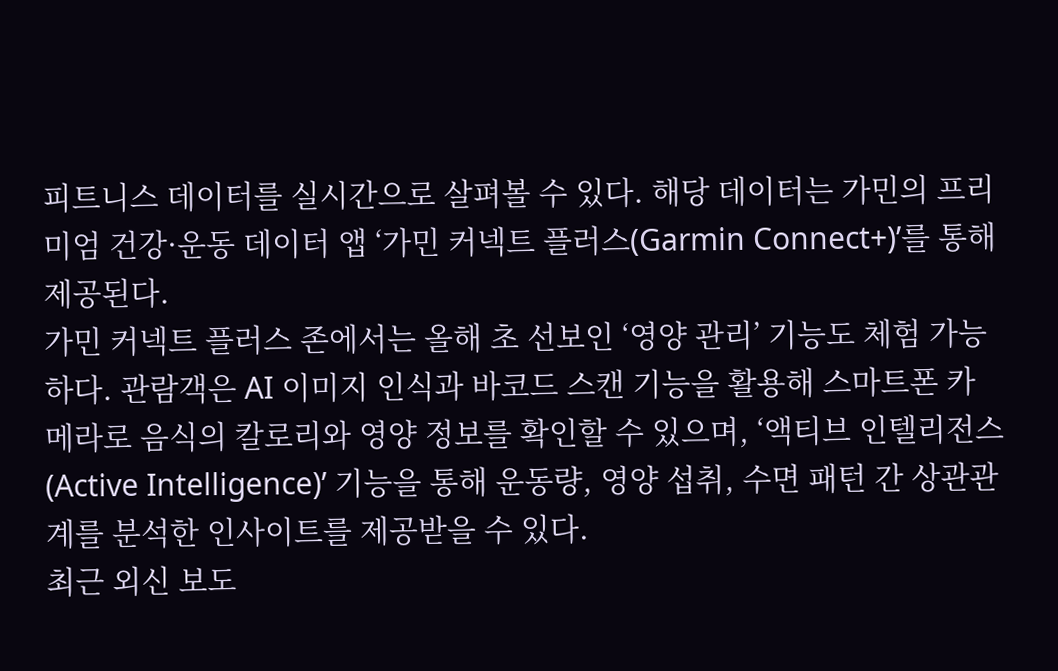피트니스 데이터를 실시간으로 살펴볼 수 있다. 해당 데이터는 가민의 프리미엄 건강·운동 데이터 앱 ‘가민 커넥트 플러스(Garmin Connect+)’를 통해 제공된다.
가민 커넥트 플러스 존에서는 올해 초 선보인 ‘영양 관리’ 기능도 체험 가능하다. 관람객은 AI 이미지 인식과 바코드 스캔 기능을 활용해 스마트폰 카메라로 음식의 칼로리와 영양 정보를 확인할 수 있으며, ‘액티브 인텔리전스(Active Intelligence)’ 기능을 통해 운동량, 영양 섭취, 수면 패턴 간 상관관계를 분석한 인사이트를 제공받을 수 있다.
최근 외신 보도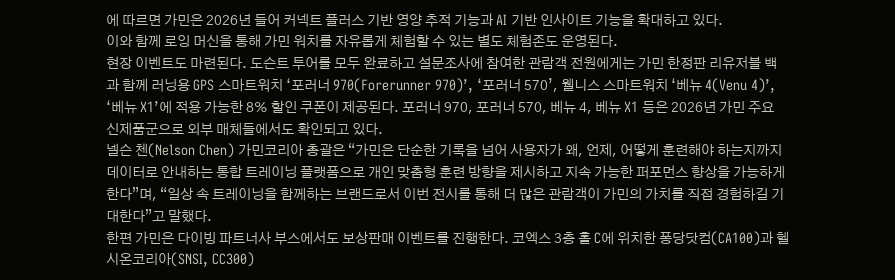에 따르면 가민은 2026년 들어 커넥트 플러스 기반 영양 추적 기능과 AI 기반 인사이트 기능을 확대하고 있다.
이와 함께 로잉 머신을 통해 가민 워치를 자유롭게 체험할 수 있는 별도 체험존도 운영된다.
현장 이벤트도 마련된다. 도슨트 투어를 모두 완료하고 설문조사에 참여한 관람객 전원에게는 가민 한정판 리유저블 백과 함께 러닝용 GPS 스마트워치 ‘포러너 970(Forerunner 970)’, ‘포러너 570’, 웰니스 스마트워치 ‘베뉴 4(Venu 4)’, ‘베뉴 X1’에 적용 가능한 8% 할인 쿠폰이 제공된다. 포러너 970, 포러너 570, 베뉴 4, 베뉴 X1 등은 2026년 가민 주요 신제품군으로 외부 매체들에서도 확인되고 있다.
넬슨 첸(Nelson Chen) 가민코리아 총괄은 “가민은 단순한 기록을 넘어 사용자가 왜, 언제, 어떻게 훈련해야 하는지까지 데이터로 안내하는 통합 트레이닝 플랫폼으로 개인 맞춤형 훈련 방향을 제시하고 지속 가능한 퍼포먼스 향상을 가능하게 한다”며, “일상 속 트레이닝을 함께하는 브랜드로서 이번 전시를 통해 더 많은 관람객이 가민의 가치를 직접 경험하길 기대한다”고 말했다.
한편 가민은 다이빙 파트너사 부스에서도 보상판매 이벤트를 진행한다. 코엑스 3층 홀 C에 위치한 퐁당닷컴(CA100)과 헬시온코리아(SNSI, CC300)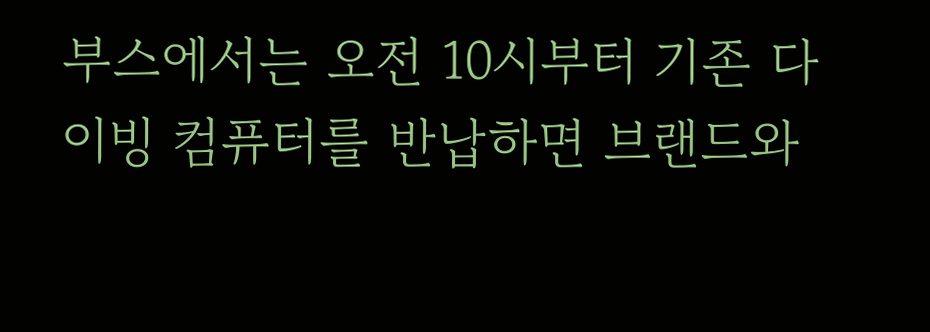부스에서는 오전 10시부터 기존 다이빙 컴퓨터를 반납하면 브랜드와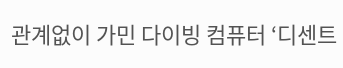관계없이 가민 다이빙 컴퓨터 ‘디센트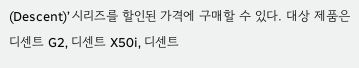(Descent)’ 시리즈를 할인된 가격에 구매할 수 있다. 대상 제품은 디센트 G2, 디센트 X50i, 디센트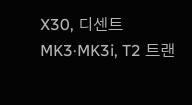X30, 디센트 MK3·MK3i, T2 트랜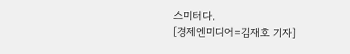스미터다.
[경제엔미디어=김재호 기자]